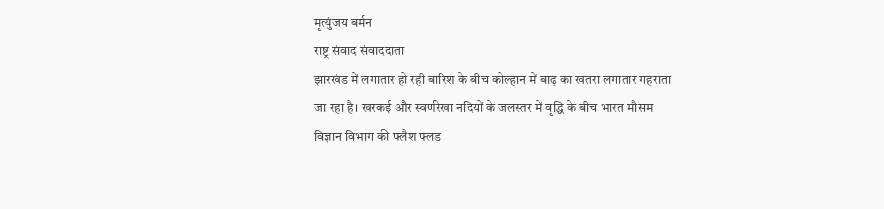मृत्युंजय बर्मन
राष्ट्र संवाद संवाददाता
झारखंड में लगातार हो रही बारिश के बीच कोल्हान में बाढ़ का खतरा लगातार गहराता जा रहा है। खरकई और स्वर्णरेखा नदियों के जलस्तर में वृद्धि के बीच भारत मौसम विज्ञान विभाग की फ्लैश फ्लड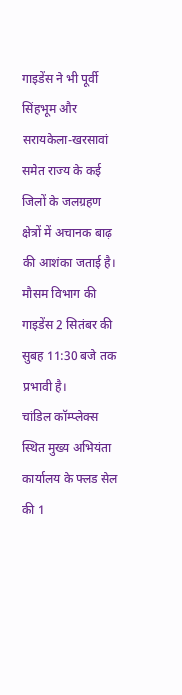गाइडेंस ने भी पूर्वी सिंहभूम और सरायकेला-खरसावां समेत राज्य के कई जिलों के जलग्रहण क्षेत्रों में अचानक बाढ़ की आशंका जताई है। मौसम विभाग की गाइडेंस 2 सितंबर की सुबह 11:30 बजे तक प्रभावी है।
चांडिल कॉम्प्लेक्स स्थित मुख्य अभियंता कार्यालय के फ्लड सेल की 1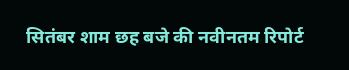सितंबर शाम छह बजे की नवीनतम रिपोर्ट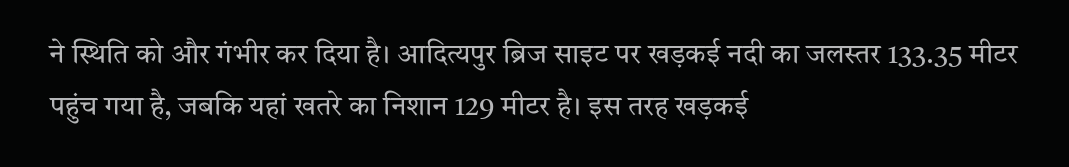ने स्थिति को और गंभीर कर दिया है। आदित्यपुर ब्रिज साइट पर खड़कई नदी का जलस्तर 133.35 मीटर पहुंच गया है, जबकि यहां खतरे का निशान 129 मीटर है। इस तरह खड़कई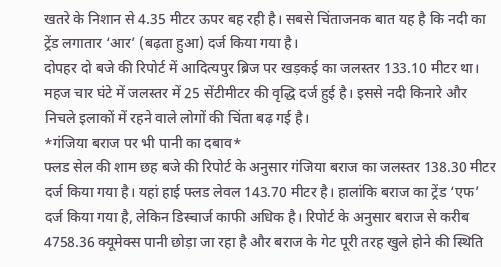खतरे के निशान से 4.35 मीटर ऊपर बह रही है। सबसे चिंताजनक बात यह है कि नदी का ट्रेंड लगातार ‘आर’ (बढ़ता हुआ) दर्ज किया गया है।
दोपहर दो बजे की रिपोर्ट में आदित्यपुर ब्रिज पर खड़कई का जलस्तर 133.10 मीटर था। महज चार घंटे में जलस्तर में 25 सेंटीमीटर की वृद्धि दर्ज हुई है। इससे नदी किनारे और निचले इलाकों में रहने वाले लोगों की चिंता बढ़ गई है।
*गंजिया बराज पर भी पानी का दबाव*
फ्लड सेल की शाम छह बजे की रिपोर्ट के अनुसार गंजिया बराज का जलस्तर 138.30 मीटर दर्ज किया गया है। यहां हाई फ्लड लेवल 143.70 मीटर है। हालांकि बराज का ट्रेंड ‘एफ’ दर्ज किया गया है, लेकिन डिस्चार्ज काफी अधिक है। रिपोर्ट के अनुसार बराज से करीब 4758.36 क्यूमेक्स पानी छोड़ा जा रहा है और बराज के गेट पूरी तरह खुले होने की स्थिति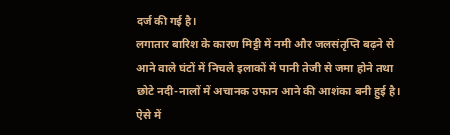दर्ज की गई है।
लगातार बारिश के कारण मिट्टी में नमी और जलसंतृप्ति बढ़ने से आने वाले घंटों में निचले इलाकों में पानी तेजी से जमा होने तथा छोटे नदी-नालों में अचानक उफान आने की आशंका बनी हुई है। ऐसे में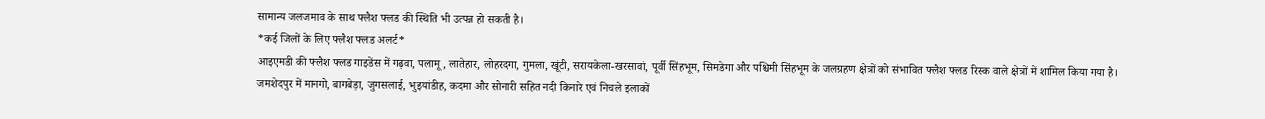सामान्य जलजमाव के साथ फ्लैश फ्लड की स्थिति भी उत्पन्न हो सकती है।
*कई जिलों के लिए फ्लैश फ्लड अलर्ट*
आइएमडी की फ्लैश फ्लड गाइडेंस में गढ़वा, पलामू, लातेहार, लोहरदगा, गुमला, खूंटी, सरायकेला-खरसावां, पूर्वी सिंहभूम, सिमडेगा और पश्चिमी सिंहभूम के जलग्रहण क्षेत्रों को संभावित फ्लैश फ्लड रिस्क वाले क्षेत्रों में शामिल किया गया है।
जमशेदपुर में मानगो, बागबेड़ा, जुगसलाई, भुइयांडीह, कदमा और सोनारी सहित नदी किनारे एवं निचले इलाकों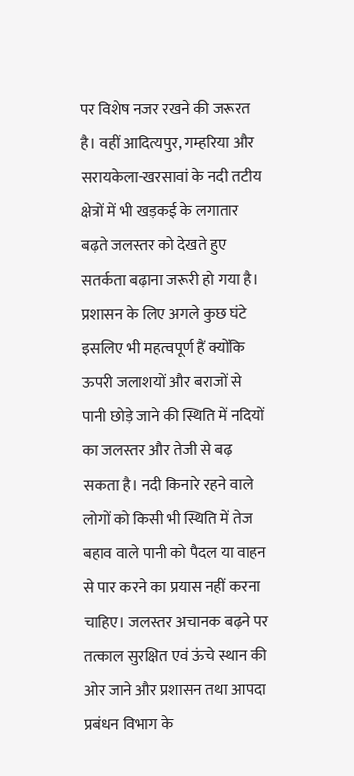पर विशेष नजर रखने की जरूरत है। वहीं आदित्यपुर, गम्हरिया और सरायकेला-खरसावां के नदी तटीय क्षेत्रों में भी खड़कई के लगातार बढ़ते जलस्तर को देखते हुए सतर्कता बढ़ाना जरूरी हो गया है।
प्रशासन के लिए अगले कुछ घंटे इसलिए भी महत्वपूर्ण हैं क्योंकि ऊपरी जलाशयों और बराजों से पानी छोड़े जाने की स्थिति में नदियों का जलस्तर और तेजी से बढ़ सकता है। नदी किनारे रहने वाले लोगों को किसी भी स्थिति में तेज बहाव वाले पानी को पैदल या वाहन से पार करने का प्रयास नहीं करना चाहिए। जलस्तर अचानक बढ़ने पर तत्काल सुरक्षित एवं ऊंचे स्थान की ओर जाने और प्रशासन तथा आपदा प्रबंधन विभाग के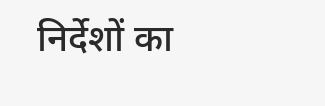निर्देशों का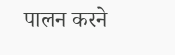पालन करने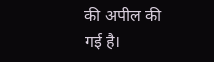की अपील की गई है।